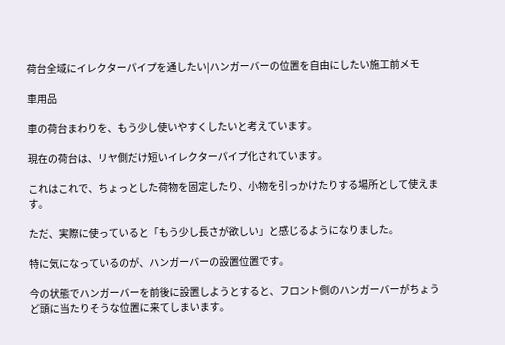荷台全域にイレクターパイプを通したい|ハンガーバーの位置を自由にしたい施工前メモ

車用品

車の荷台まわりを、もう少し使いやすくしたいと考えています。

現在の荷台は、リヤ側だけ短いイレクターパイプ化されています。

これはこれで、ちょっとした荷物を固定したり、小物を引っかけたりする場所として使えます。

ただ、実際に使っていると「もう少し長さが欲しい」と感じるようになりました。

特に気になっているのが、ハンガーバーの設置位置です。

今の状態でハンガーバーを前後に設置しようとすると、フロント側のハンガーバーがちょうど頭に当たりそうな位置に来てしまいます。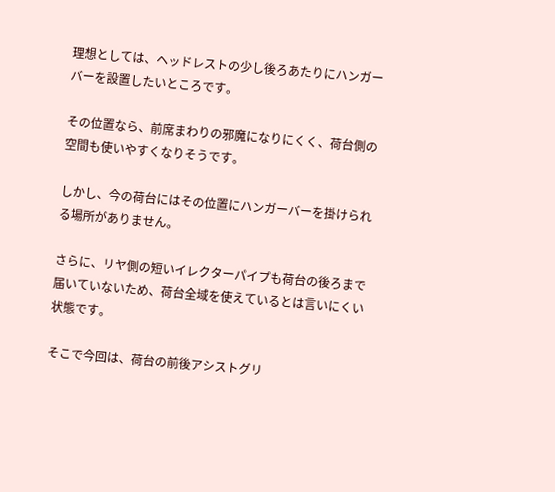理想としては、ヘッドレストの少し後ろあたりにハンガーバーを設置したいところです。

その位置なら、前席まわりの邪魔になりにくく、荷台側の空間も使いやすくなりそうです。

しかし、今の荷台にはその位置にハンガーバーを掛けられる場所がありません。

さらに、リヤ側の短いイレクターパイプも荷台の後ろまで届いていないため、荷台全域を使えているとは言いにくい状態です。

そこで今回は、荷台の前後アシストグリ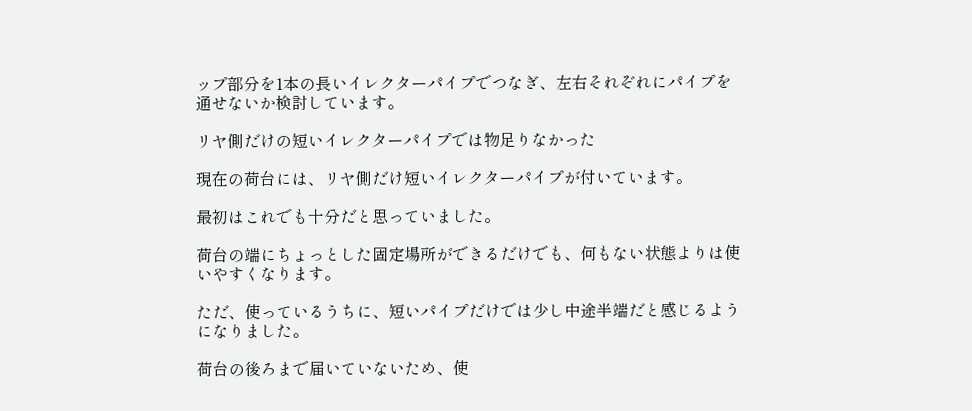ップ部分を1本の長いイレクターパイプでつなぎ、左右それぞれにパイプを通せないか検討しています。

リヤ側だけの短いイレクターパイプでは物足りなかった

現在の荷台には、リヤ側だけ短いイレクターパイプが付いています。

最初はこれでも十分だと思っていました。

荷台の端にちょっとした固定場所ができるだけでも、何もない状態よりは使いやすくなります。

ただ、使っているうちに、短いパイプだけでは少し中途半端だと感じるようになりました。

荷台の後ろまで届いていないため、使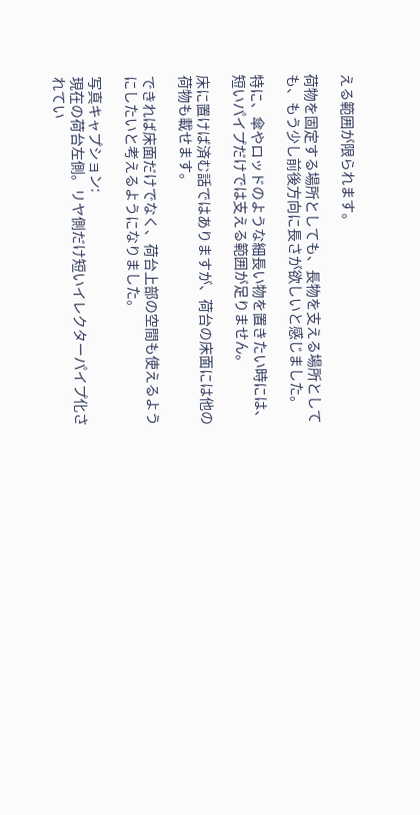える範囲が限られます。

荷物を固定する場所としても、長物を支える場所としても、もう少し前後方向に長さが欲しいと感じました。

特に、傘やロッドのような細長い物を置きたい時には、短いパイプだけでは支える範囲が足りません。

床に置けば済む話ではありますが、荷台の床面には他の荷物も載せます。

できれば床面だけでなく、荷台上部の空間も使えるようにしたいと考えるようになりました。

写真キャプション:
現在の荷台左側。リヤ側だけ短いイレクターパイプ化されてい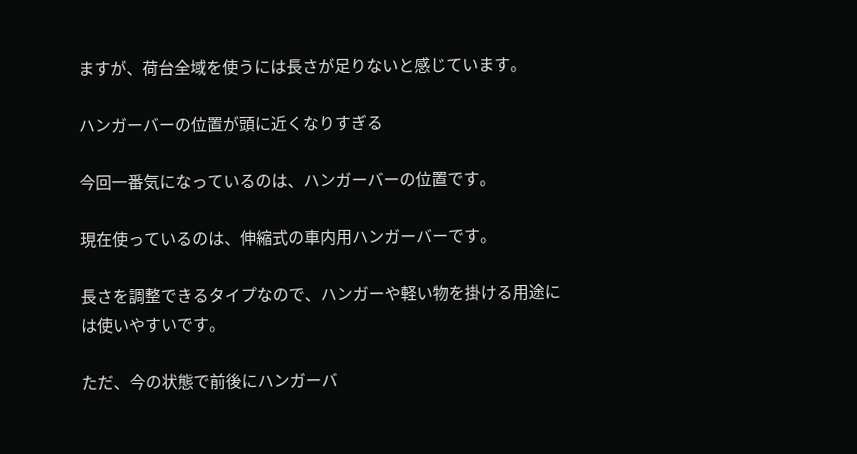ますが、荷台全域を使うには長さが足りないと感じています。

ハンガーバーの位置が頭に近くなりすぎる

今回一番気になっているのは、ハンガーバーの位置です。

現在使っているのは、伸縮式の車内用ハンガーバーです。

長さを調整できるタイプなので、ハンガーや軽い物を掛ける用途には使いやすいです。

ただ、今の状態で前後にハンガーバ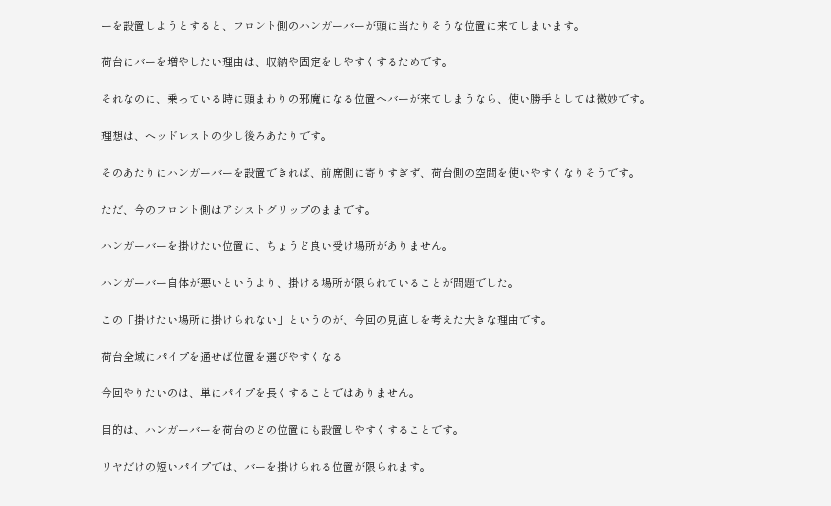ーを設置しようとすると、フロント側のハンガーバーが頭に当たりそうな位置に来てしまいます。

荷台にバーを増やしたい理由は、収納や固定をしやすくするためです。

それなのに、乗っている時に頭まわりの邪魔になる位置へバーが来てしまうなら、使い勝手としては微妙です。

理想は、ヘッドレストの少し後ろあたりです。

そのあたりにハンガーバーを設置できれば、前席側に寄りすぎず、荷台側の空間を使いやすくなりそうです。

ただ、今のフロント側はアシストグリップのままです。

ハンガーバーを掛けたい位置に、ちょうど良い受け場所がありません。

ハンガーバー自体が悪いというより、掛ける場所が限られていることが問題でした。

この「掛けたい場所に掛けられない」というのが、今回の見直しを考えた大きな理由です。

荷台全域にパイプを通せば位置を選びやすくなる

今回やりたいのは、単にパイプを長くすることではありません。

目的は、ハンガーバーを荷台のどの位置にも設置しやすくすることです。

リヤだけの短いパイプでは、バーを掛けられる位置が限られます。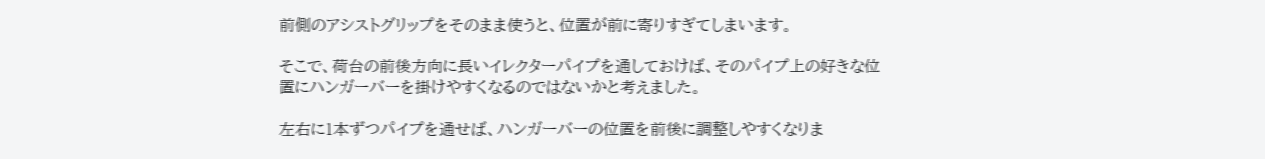前側のアシストグリップをそのまま使うと、位置が前に寄りすぎてしまいます。

そこで、荷台の前後方向に長いイレクターパイプを通しておけば、そのパイプ上の好きな位置にハンガーバーを掛けやすくなるのではないかと考えました。

左右に1本ずつパイプを通せば、ハンガーバーの位置を前後に調整しやすくなりま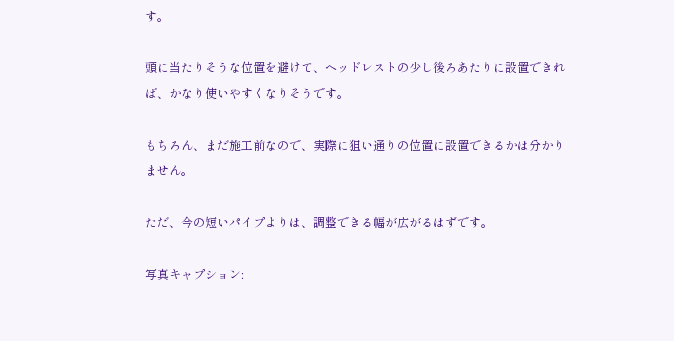す。

頭に当たりそうな位置を避けて、ヘッドレストの少し後ろあたりに設置できれば、かなり使いやすくなりそうです。

もちろん、まだ施工前なので、実際に狙い通りの位置に設置できるかは分かりません。

ただ、今の短いパイプよりは、調整できる幅が広がるはずです。

写真キャプション: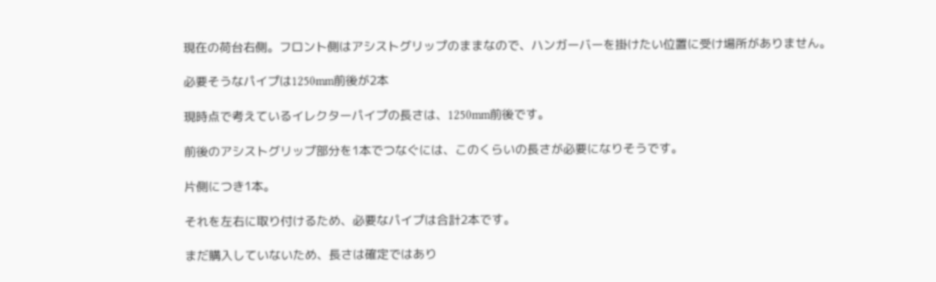現在の荷台右側。フロント側はアシストグリップのままなので、ハンガーバーを掛けたい位置に受け場所がありません。

必要そうなパイプは1250mm前後が2本

現時点で考えているイレクターパイプの長さは、1250mm前後です。

前後のアシストグリップ部分を1本でつなぐには、このくらいの長さが必要になりそうです。

片側につき1本。

それを左右に取り付けるため、必要なパイプは合計2本です。

まだ購入していないため、長さは確定ではあり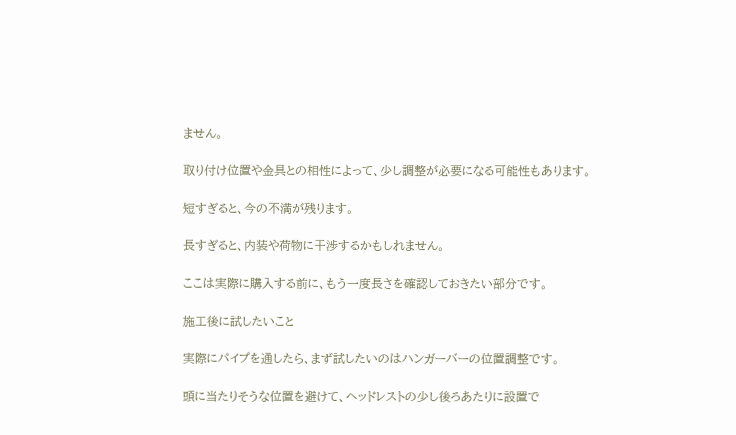ません。

取り付け位置や金具との相性によって、少し調整が必要になる可能性もあります。

短すぎると、今の不満が残ります。

長すぎると、内装や荷物に干渉するかもしれません。

ここは実際に購入する前に、もう一度長さを確認しておきたい部分です。

施工後に試したいこと

実際にパイプを通したら、まず試したいのはハンガーバーの位置調整です。

頭に当たりそうな位置を避けて、ヘッドレストの少し後ろあたりに設置で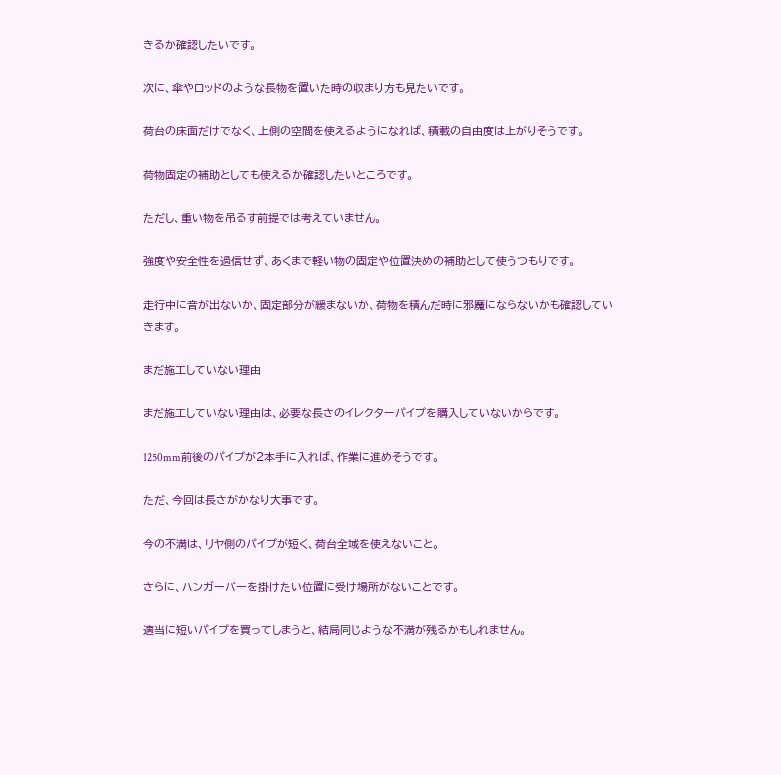きるか確認したいです。

次に、傘やロッドのような長物を置いた時の収まり方も見たいです。

荷台の床面だけでなく、上側の空間を使えるようになれば、積載の自由度は上がりそうです。

荷物固定の補助としても使えるか確認したいところです。

ただし、重い物を吊るす前提では考えていません。

強度や安全性を過信せず、あくまで軽い物の固定や位置決めの補助として使うつもりです。

走行中に音が出ないか、固定部分が緩まないか、荷物を積んだ時に邪魔にならないかも確認していきます。

まだ施工していない理由

まだ施工していない理由は、必要な長さのイレクターパイプを購入していないからです。

1250mm前後のパイプが2本手に入れば、作業に進めそうです。

ただ、今回は長さがかなり大事です。

今の不満は、リヤ側のパイプが短く、荷台全域を使えないこと。

さらに、ハンガーバーを掛けたい位置に受け場所がないことです。

適当に短いパイプを買ってしまうと、結局同じような不満が残るかもしれません。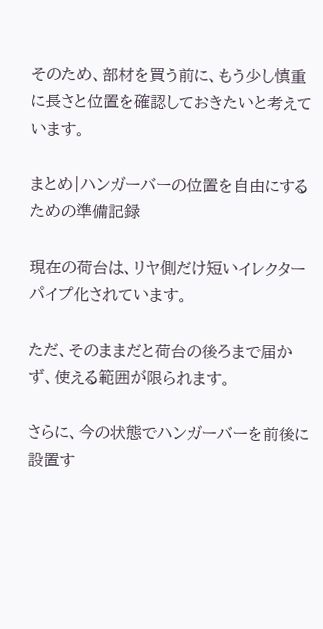そのため、部材を買う前に、もう少し慎重に長さと位置を確認しておきたいと考えています。

まとめ|ハンガーバーの位置を自由にするための準備記録

現在の荷台は、リヤ側だけ短いイレクターパイプ化されています。

ただ、そのままだと荷台の後ろまで届かず、使える範囲が限られます。

さらに、今の状態でハンガーバーを前後に設置す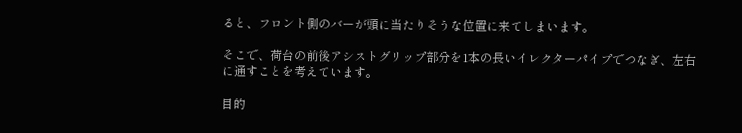ると、フロント側のバーが頭に当たりそうな位置に来てしまいます。

そこで、荷台の前後アシストグリップ部分を1本の長いイレクターパイプでつなぎ、左右に通すことを考えています。

目的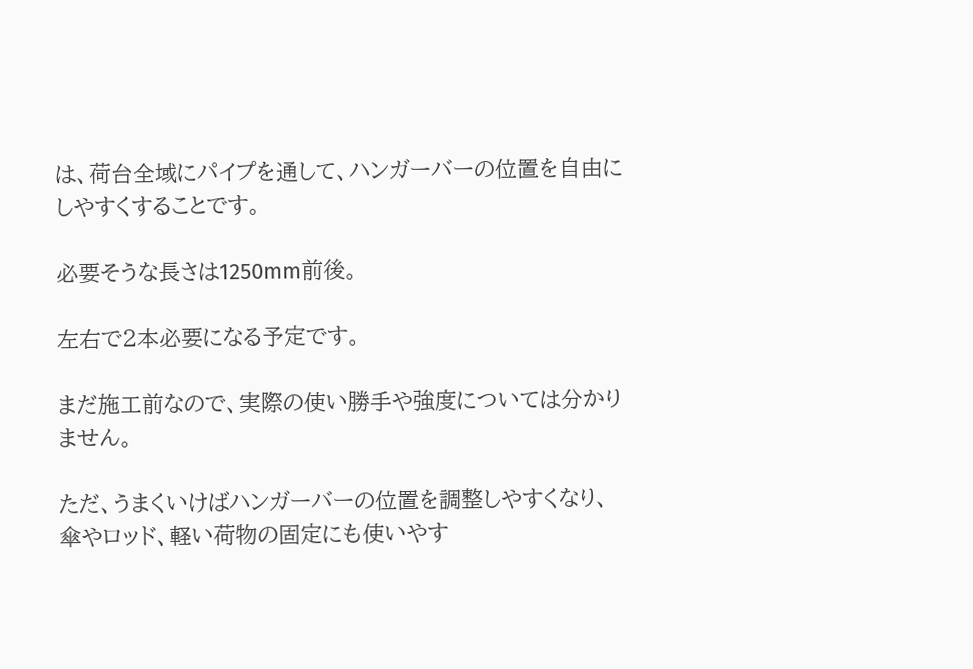は、荷台全域にパイプを通して、ハンガーバーの位置を自由にしやすくすることです。

必要そうな長さは1250mm前後。

左右で2本必要になる予定です。

まだ施工前なので、実際の使い勝手や強度については分かりません。

ただ、うまくいけばハンガーバーの位置を調整しやすくなり、傘やロッド、軽い荷物の固定にも使いやす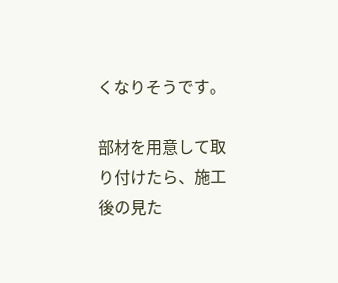くなりそうです。

部材を用意して取り付けたら、施工後の見た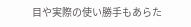目や実際の使い勝手もあらた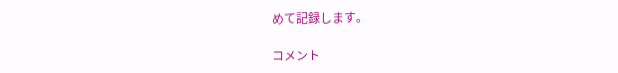めて記録します。

コメント